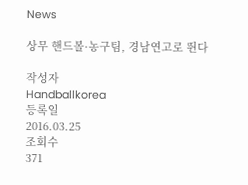News

상무 핸드볼·농구팀, 경남연고로 뛴다

작성자
Handballkorea
등록일
2016.03.25
조회수
371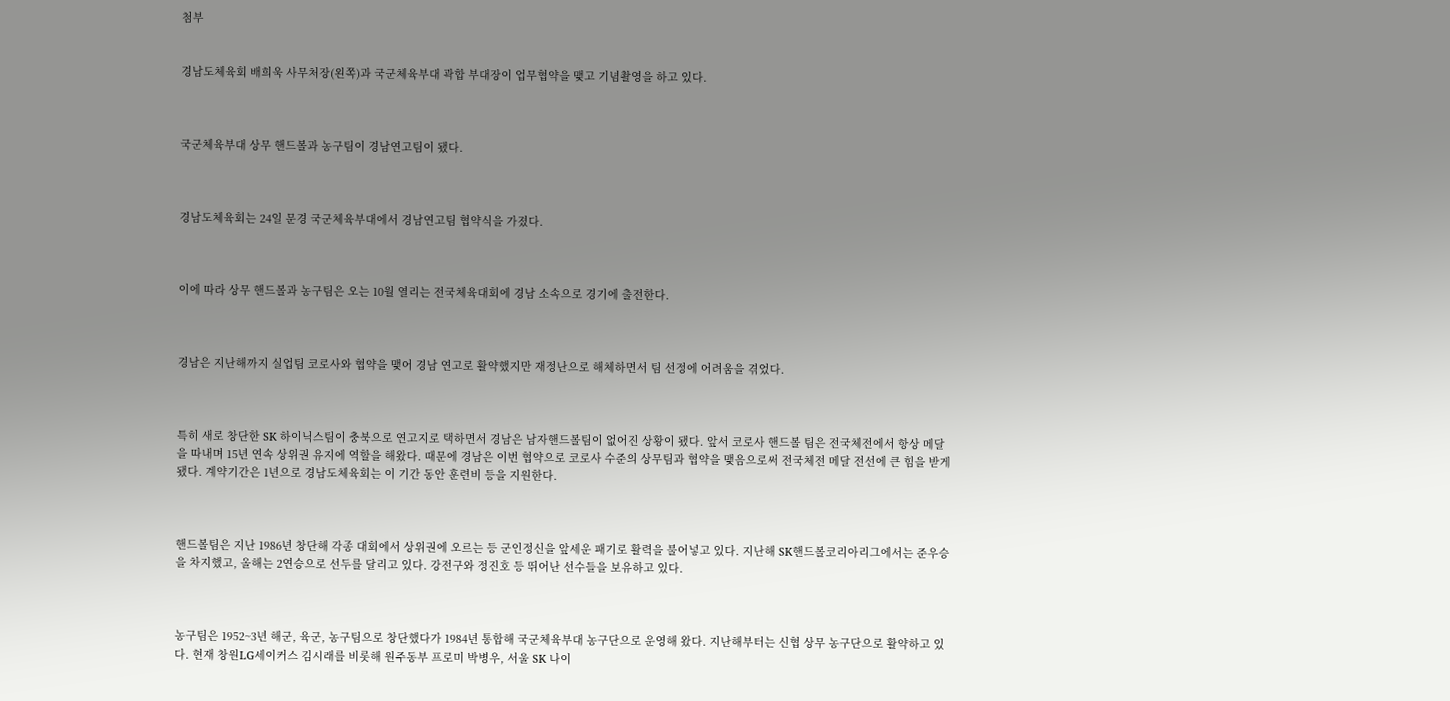첨부


경남도체육회 배희욱 사무처장(왼쪽)과 국군체육부대 곽합 부대장이 업무협약을 맺고 기념촬영을 하고 있다.



국군체육부대 상무 핸드볼과 농구팀이 경남연고팀이 됐다.



경남도체육회는 24일 문경 국군체육부대에서 경남연고팀 협약식을 가졌다.



이에 따라 상무 핸드볼과 농구팀은 오는 10월 열리는 전국체육대회에 경남 소속으로 경기에 출전한다.



경남은 지난해까지 실업팀 코로사와 협약을 맺어 경남 연고로 활약했지만 재정난으로 해체하면서 팀 선정에 어려움을 겪었다.



특히 새로 창단한 SK 하이닉스팀이 충북으로 연고지로 택하면서 경남은 남자핸드볼팀이 없어진 상황이 됐다. 앞서 코로사 핸드볼 팀은 전국체전에서 항상 메달을 따내며 15년 연속 상위권 유지에 역할을 해왔다. 때문에 경남은 이번 협약으로 코로사 수준의 상무팀과 협약을 맺음으로써 전국체전 메달 전선에 큰 힘을 받게 됐다. 계약기간은 1년으로 경남도체육회는 이 기간 동안 훈련비 등을 지원한다.



핸드볼팀은 지난 1986년 창단해 각종 대회에서 상위권에 오르는 등 군인정신을 앞세운 패기로 활력을 불어넣고 있다. 지난해 SK핸드볼코리아리그에서는 준우승을 차지했고, 올해는 2연승으로 선두를 달리고 있다. 강전구와 정진호 등 뛰어난 선수들을 보유하고 있다.



농구팀은 1952~3년 해군, 육군, 농구팀으로 창단했다가 1984년 통합해 국군체육부대 농구단으로 운영해 왔다. 지난해부터는 신협 상무 농구단으로 활약하고 있다. 현재 창원LG세이커스 김시래를 비롯해 원주동부 프로미 박병우, 서울 SK 나이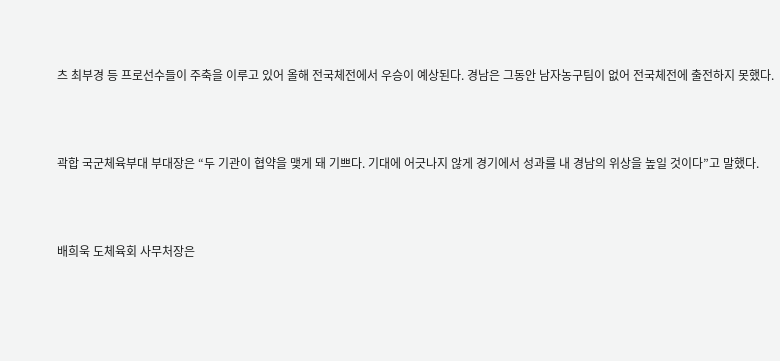츠 최부경 등 프로선수들이 주축을 이루고 있어 올해 전국체전에서 우승이 예상된다. 경남은 그동안 남자농구팀이 없어 전국체전에 출전하지 못했다.



곽합 국군체육부대 부대장은 “두 기관이 협약을 맺게 돼 기쁘다. 기대에 어긋나지 않게 경기에서 성과를 내 경남의 위상을 높일 것이다”고 말했다.



배희욱 도체육회 사무처장은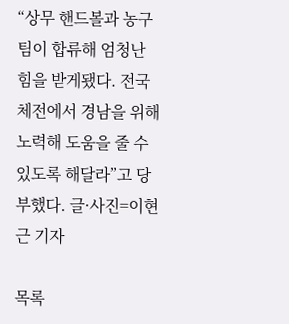“상무 핸드볼과 농구팀이 합류해 엄청난 힘을 받게됐다. 전국체전에서 경남을 위해 노력해 도움을 줄 수 있도록 해달라”고 당부했다. 글·사진=이현근 기자

목록